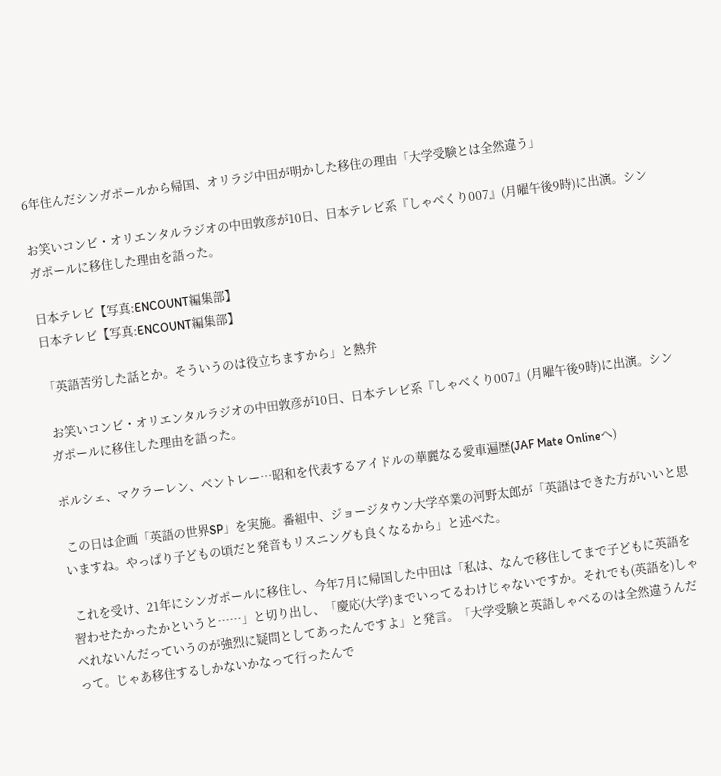6年住んだシンガポールから帰国、オリラジ中田が明かした移住の理由「大学受験とは全然違う」

お笑いコンビ・オリエンタルラジオの中田敦彦が10日、日本テレビ系『しゃべくり007』(月曜午後9時)に出演。シンガポールに移住した理由を語った。

日本テレビ【写真:ENCOUNT編集部】
日本テレビ【写真:ENCOUNT編集部】

「英語苦労した話とか。そういうのは役立ちますから」と熱弁

 お笑いコンビ・オリエンタルラジオの中田敦彦が10日、日本テレビ系『しゃべくり007』(月曜午後9時)に出演。シンガポールに移住した理由を語った。

ポルシェ、マクラーレン、ベントレー…昭和を代表するアイドルの華麗なる愛車遍歴(JAF Mate Onlineへ)

 この日は企画「英語の世界SP」を実施。番組中、ジョージタウン大学卒業の河野太郎が「英語はできた方がいいと思いますね。やっぱり子どもの頃だと発音もリスニングも良くなるから」と述べた。

 これを受け、21年にシンガポールに移住し、今年7月に帰国した中田は「私は、なんで移住してまで子どもに英語を習わせたかったかというと……」と切り出し、「慶応(大学)までいってるわけじゃないですか。それでも(英語を)しゃべれないんだっていうのが強烈に疑問としてあったんですよ」と発言。「大学受験と英語しゃべるのは全然違うんだって。じゃあ移住するしかないかなって行ったんで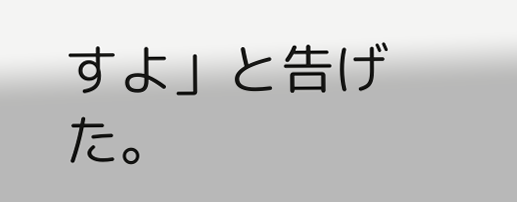すよ」と告げた。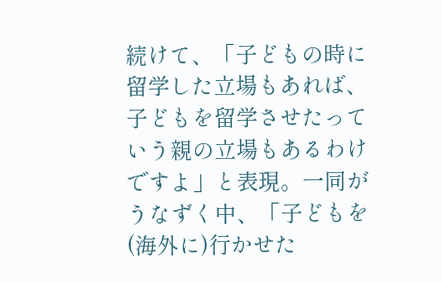続けて、「子どもの時に留学した立場もあれば、子どもを留学させたっていう親の立場もあるわけですよ」と表現。一同がうなずく中、「子どもを(海外に)行かせた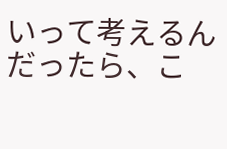いって考えるんだったら、こ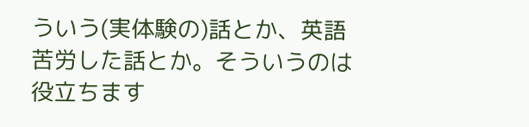ういう(実体験の)話とか、英語苦労した話とか。そういうのは役立ちます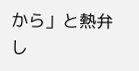から」と熱弁し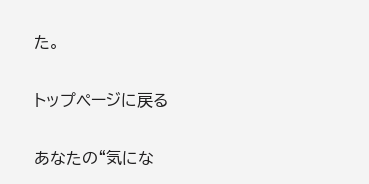た。

トップページに戻る

あなたの“気にな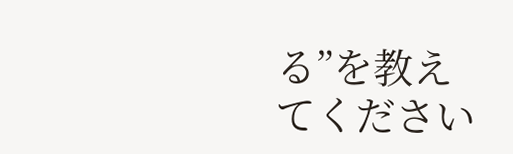る”を教えてください